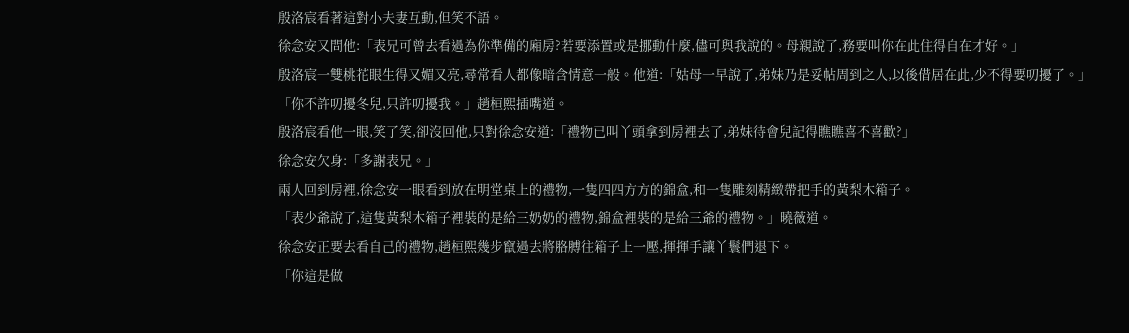殷洛宸看著這對小夫妻互動,但笑不語。
徐念安又問他:「表兄可曾去看過為你準備的廂房?若要添置或是挪動什麼,儘可與我說的。母親說了,務要叫你在此住得自在才好。」
殷洛宸一雙桃花眼生得又媚又亮,尋常看人都像暗含情意一般。他道:「姑母一早說了,弟妹乃是妥帖周到之人,以後借居在此,少不得要叨擾了。」
「你不許叨擾冬兒,只許叨擾我。」趙桓熙插嘴道。
殷洛宸看他一眼,笑了笑,卻沒回他,只對徐念安道:「禮物已叫丫頭拿到房裡去了,弟妹待會兒記得瞧瞧喜不喜歡?」
徐念安欠身:「多謝表兄。」
兩人回到房裡,徐念安一眼看到放在明堂桌上的禮物,一隻四四方方的錦盒,和一隻雕刻精緻帶把手的黃梨木箱子。
「表少爺說了,這隻黃梨木箱子裡裝的是給三奶奶的禮物,錦盒裡裝的是給三爺的禮物。」曉薇道。
徐念安正要去看自己的禮物,趙桓熙幾步竄過去將胳膊往箱子上一壓,揮揮手讓丫鬟們退下。
「你這是做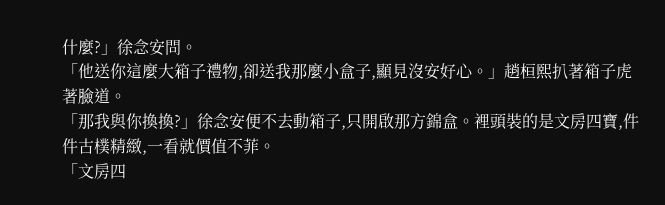什麼?」徐念安問。
「他送你這麼大箱子禮物,卻送我那麼小盒子,顯見沒安好心。」趙桓熙扒著箱子虎著臉道。
「那我與你換換?」徐念安便不去動箱子,只開啟那方錦盒。裡頭裝的是文房四寶,件件古樸精緻,一看就價值不菲。
「文房四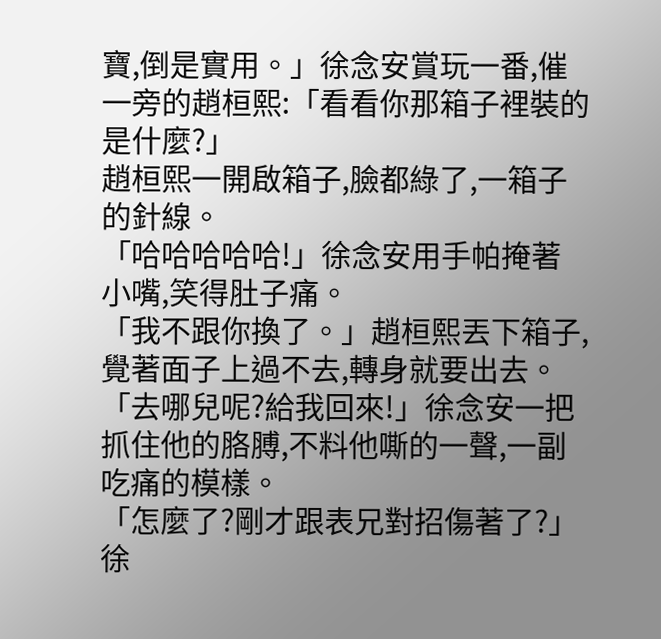寶,倒是實用。」徐念安賞玩一番,催一旁的趙桓熙:「看看你那箱子裡裝的是什麼?」
趙桓熙一開啟箱子,臉都綠了,一箱子的針線。
「哈哈哈哈哈!」徐念安用手帕掩著小嘴,笑得肚子痛。
「我不跟你換了。」趙桓熙丟下箱子,覺著面子上過不去,轉身就要出去。
「去哪兒呢?給我回來!」徐念安一把抓住他的胳膊,不料他嘶的一聲,一副吃痛的模樣。
「怎麼了?剛才跟表兄對招傷著了?」徐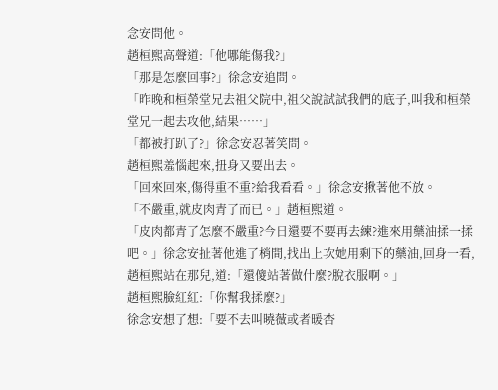念安問他。
趙桓熙高聲道:「他哪能傷我?」
「那是怎麼回事?」徐念安追問。
「昨晚和桓榮堂兄去祖父院中,祖父說試試我們的底子,叫我和桓榮堂兄一起去攻他,結果……」
「都被打趴了?」徐念安忍著笑問。
趙桓熙羞惱起來,扭身又要出去。
「回來回來,傷得重不重?給我看看。」徐念安揪著他不放。
「不嚴重,就皮肉青了而已。」趙桓熙道。
「皮肉都青了怎麼不嚴重?今日還要不要再去練?進來用藥油揉一揉吧。」徐念安扯著他進了梢間,找出上次她用剩下的藥油,回身一看,趙桓熙站在那兒,道:「還傻站著做什麼?脫衣服啊。」
趙桓熙臉紅紅:「你幫我揉麼?」
徐念安想了想:「要不去叫曉薇或者暖杏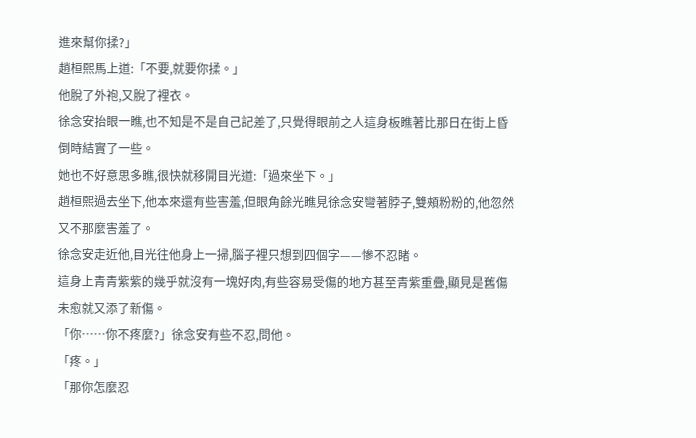進來幫你揉?」
趙桓熙馬上道:「不要,就要你揉。」
他脫了外袍,又脫了裡衣。
徐念安抬眼一瞧,也不知是不是自己記差了,只覺得眼前之人這身板瞧著比那日在街上昏倒時結實了一些。
她也不好意思多瞧,很快就移開目光道:「過來坐下。」
趙桓熙過去坐下,他本來還有些害羞,但眼角餘光瞧見徐念安彎著脖子,雙頰粉粉的,他忽然又不那麼害羞了。
徐念安走近他,目光往他身上一掃,腦子裡只想到四個字——慘不忍睹。
這身上青青紫紫的幾乎就沒有一塊好肉,有些容易受傷的地方甚至青紫重疊,顯見是舊傷未愈就又添了新傷。
「你……你不疼麼?」徐念安有些不忍,問他。
「疼。」
「那你怎麼忍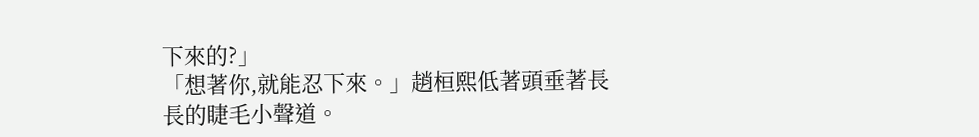下來的?」
「想著你,就能忍下來。」趙桓熙低著頭垂著長長的睫毛小聲道。